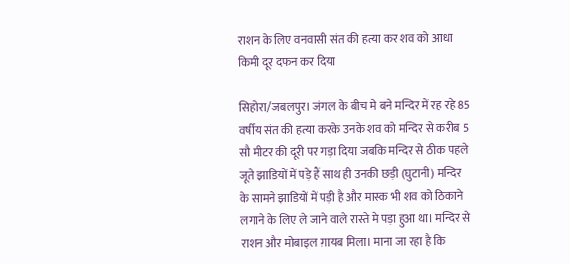राशन के लिए वनवासी संत की हत्या कर शव को आधा किमी दूर दफन कर दिया

सिहोरा/जबलपुर। जंगल के बीच मे बने मन्दिर में रह रहे 85 वर्षीय संत की हत्या करके उनके शव को मन्दिर से करीब 5 सौ मीटर की दूरी पर गड़ा दिया जबकि मन्दिर से ठीक पहले जूते झाडियों में पड़े हैं साथ ही उनकी छड़ी (घुटानी) मन्दिर के सामने झाडियों में पड़ी है और मास्क भी शव को ठिकाने लगाने के लिए ले जाने वाले रास्ते मे पड़ा हुआ था। मन्दिर से राशन और मोबाइल ग़ायब मिला। माना जा रहा है कि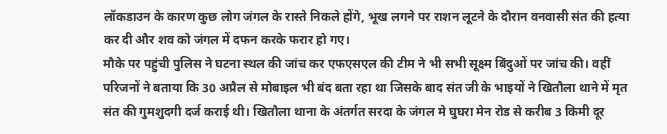लॉकडाउन के कारण कुछ लोग जंगल के रास्ते निकले होंगे, भूख लगने पर राशन लूटने के दौरान वनवासी संत की हत्या कर दी और शव को जंगल में दफन करके फरार हो गए।
मौके पर पहुंची पुलिस ने घटना स्थल की जांच कर एफएसएल की टीम ने भी सभी सूक्ष्म बिंदुओं पर जांच की। वहीं परिजनों ने बताया कि 30 अप्रैल से मोबाइल भी बंद बता रहा था जिसके बाद संत जी के भाइयों ने खितौला थाने में मृत संत की गुमशुदगी दर्ज कराई थी। खितौला थाना के अंतर्गत सरदा के जंगल मे घुघरा मेन रोड से करीब 3 किमी दूर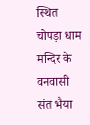स्थित चोपड़ा धाम मन्दिर के वनवासी संत भैया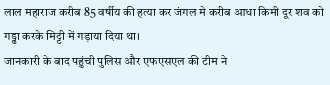लाल महाराज करीब 85 वर्षीय की हत्या कर जंगल मे करीब आधा किमी दूर शव को गड्ढा करके मिट्टी में गड़ाया दिया था।
जानकारी के बाद पहुंची पुलिस और एफएसएल की टीम ने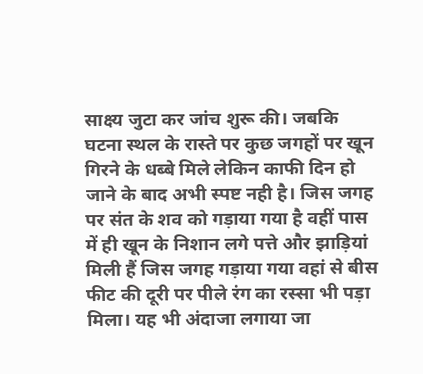साक्ष्य जुटा कर जांच शुरू की। जबकि घटना स्थल के रास्ते पर कुछ जगहों पर खून गिरने के धब्बे मिले लेकिन काफी दिन हो जाने के बाद अभी स्पष्ट नही है। जिस जगह पर संत के शव को गड़ाया गया है वहीं पास में ही खून के निशान लगे पत्ते और झाड़ियां मिली हैं जिस जगह गड़ाया गया वहां से बीस फीट की दूरी पर पीले रंग का रस्सा भी पड़ा मिला। यह भी अंदाजा लगाया जा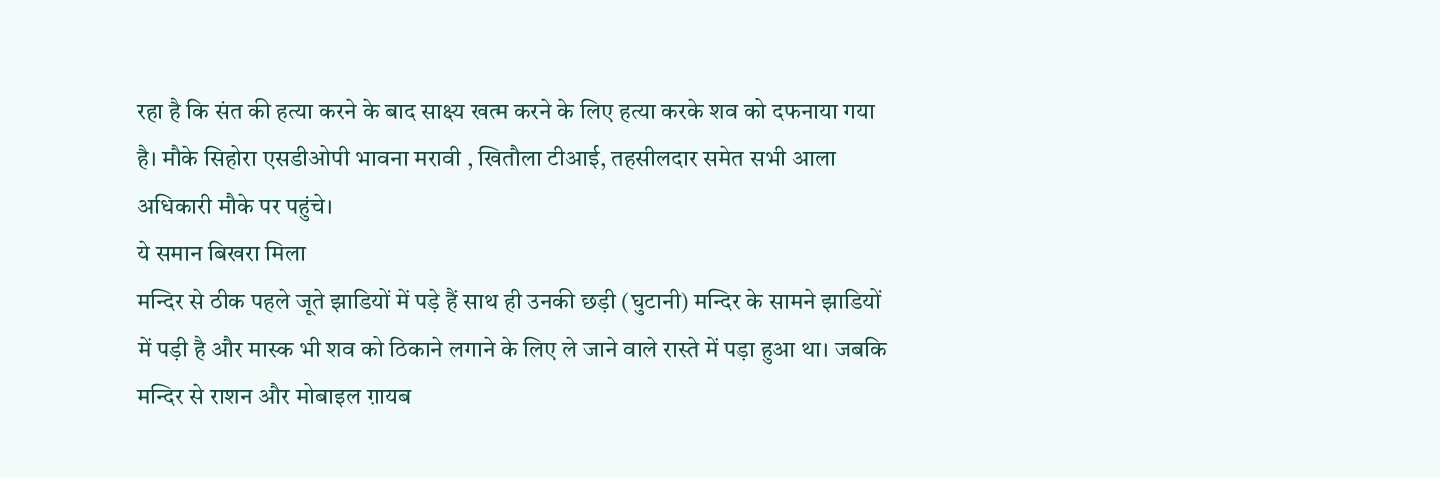रहा है कि संत की हत्या करने के बाद साक्ष्य खत्म करने के लिए हत्या करके शव को दफनाया गया है। मौके सिहोरा एसडीओपी भावना मरावी , खितौला टीआई, तहसीलदार समेत सभी आला अधिकारी मौके पर पहुंचे।
ये समान बिखरा मिला
मन्दिर से ठीक पहले जूते झाडियों में पड़े हैं साथ ही उनकी छड़ी (घुटानी) मन्दिर के सामने झाडियों में पड़ी है और मास्क भी शव को ठिकाने लगाने के लिए ले जाने वाले रास्ते में पड़ा हुआ था। जबकि मन्दिर से राशन और मोबाइल ग़ायब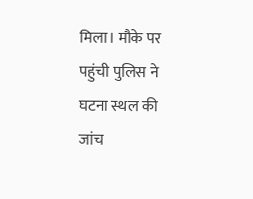मिला। मौके पर पहुंची पुलिस ने घटना स्थल की जांच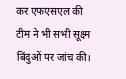कर एफएसएल की टीम ने भी सभी सूक्ष्म बिंदुओं पर जांच की।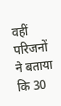वहीं परिजनों ने बताया कि 30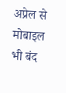अप्रेल से मोबाइल भी बंद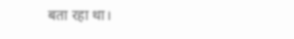बता रहा था।